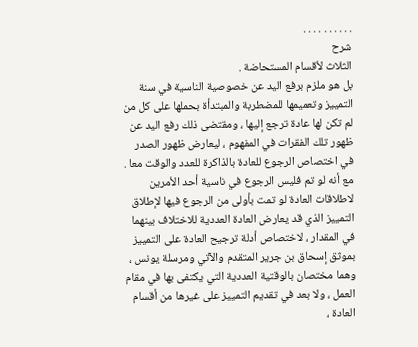. . . . . . . . . .
شرح
الثلاث لأقسام المستحاضة .
بل هو ملزم برفع اليد عن خصوصية الناسية في سنة التمييز وتعميمها للمضطربة والمبتدأة بحملها على كل من لم تكن لها عادة ترجع إليها ، ومقتضى ذلك رفع اليد عن ظهور تلك الفقرات في المفهوم ، ليعارض ظهور الصدر في اختصاص الرجوع للعادة بالذاكرة للعدد والوقت معا .
مع أنه لو تم فليس الرجوع في ناسية أحد الأمرين لاطلاقات العادة لو تمت بأولى من الرجوع فيها لإطلاق التمييز الذي قد يعارض العادة العددية للاختلاف بينهما في المقدار ، لاختصاص أدلة ترجيح العادة على التمييز بموثق إسحاق بن جرير المتقدم والآتي ومرسلة يونس ، وهما مختصان بالوقتية العددية التي يكتفى بها في مقام العمل ، ولا بعد في تقديم التمييز على غيرها من أقسام العادة ،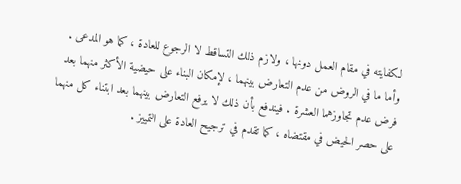لكفايته في مقام العمل دونها ، ولازم ذلك التساقط لا الرجوع للعادة ، كما هو المدعى .
وأما ما في الروض من عدم التعارض بينهما ، لإمكان البناء على حيضية الأكثر منهما بعد فرض عدم تجاوزهما العشرة . فيندفع بأن ذلك لا يرفع التعارض بينهما بعد ابتناء كل منهما على حصر الحيض في مقتضاه ، كما تقدم في ترجيح العادة على التمييز .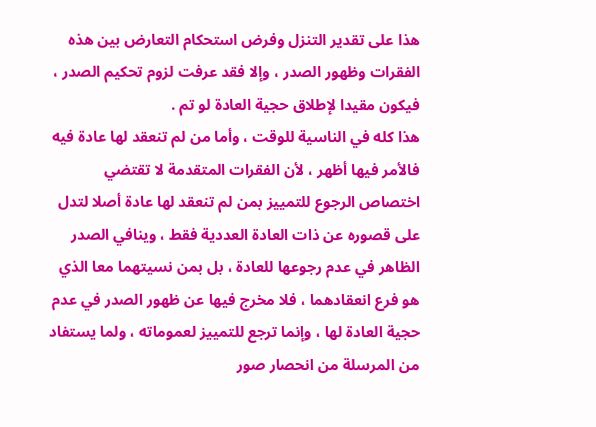هذا على تقدير التنزل وفرض استحكام التعارض بين هذه الفقرات وظهور الصدر ، وإلا فقد عرفت لزوم تحكيم الصدر ، فيكون مقيدا لإطلاق حجية العادة لو تم .
هذا كله في الناسية للوقت ، وأما من لم تنعقد لها عادة فيه فالأمر فيها أظهر ، لأن الفقرات المتقدمة لا تقتضي اختصاص الرجوع للتمييز بمن لم تنعقد لها عادة أصلا لتدل على قصوره عن ذات العادة العددية فقط ، وينافي الصدر الظاهر في عدم رجوعها للعادة ، بل بمن نسيتهما معا الذي هو فرع انعقادهما ، فلا مخرج فيها عن ظهور الصدر في عدم حجية العادة لها ، وإنما ترجع للتمييز لعموماته ، ولما يستفاد من المرسلة من انحصار صور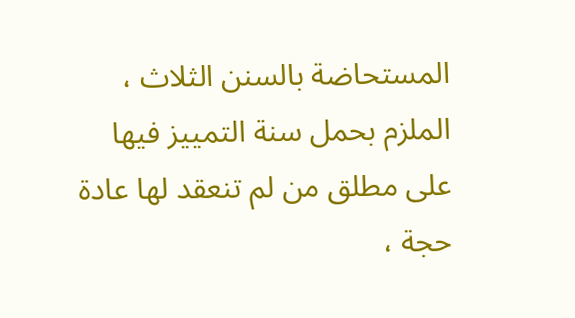المستحاضة بالسنن الثلاث ، الملزم بحمل سنة التمييز فيها على مطلق من لم تنعقد لها عادة حجة ،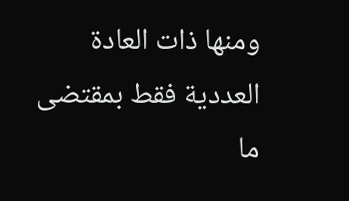ومنها ذات العادة العددية فقط بمقتضى ما